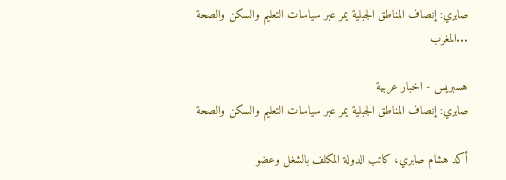صابري: إنصاف المناطق الجبلية يمر عبر سياسات التعليم والسكن والصحة ...المغرب

هسبريس - اخبار عربية
صابري: إنصاف المناطق الجبلية يمر عبر سياسات التعليم والسكن والصحة

أكد هشام صابري، كاتب الدولة المكلف بالشغل وعضو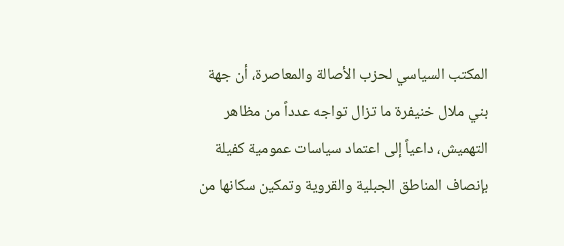المكتب السياسي لحزب الأصالة والمعاصرة، أن جهة بني ملال خنيفرة ما تزال تواجه عدداً من مظاهر التهميش، داعياً إلى اعتماد سياسات عمومية كفيلة بإنصاف المناطق الجبلية والقروية وتمكين سكانها من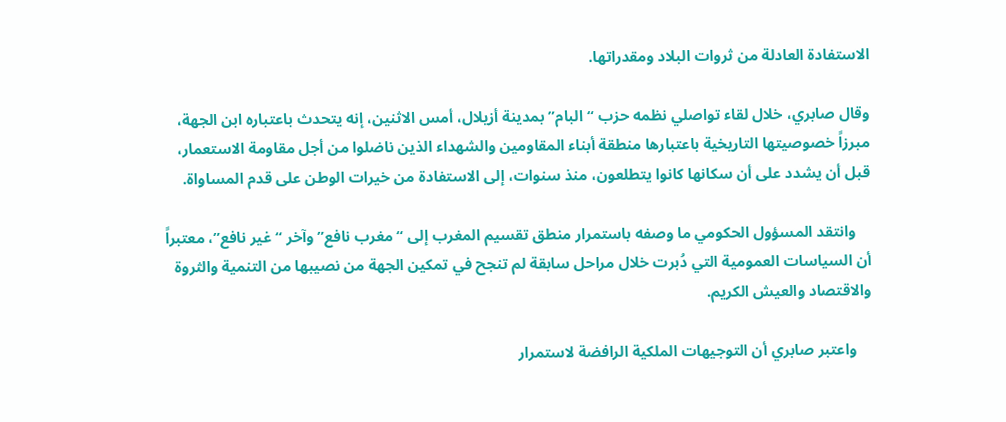الاستفادة العادلة من ثروات البلاد ومقدراتها.

وقال صابري، خلال لقاء تواصلي نظمه حزب “البام” بمدينة أزيلال، أمس الاثنين، إنه يتحدث باعتباره ابن الجهة، مبرزاً خصوصيتها التاريخية باعتبارها منطقة أبناء المقاومين والشهداء الذين ناضلوا من أجل مقاومة الاستعمار، قبل أن يشدد على أن سكانها كانوا يتطلعون، منذ سنوات، إلى الاستفادة من خيرات الوطن على قدم المساواة.

    وانتقد المسؤول الحكومي ما وصفه باستمرار منطق تقسيم المغرب إلى “مغرب نافع” وآخر “غير نافع”، معتبراً أن السياسات العمومية التي دُبرت خلال مراحل سابقة لم تنجح في تمكين الجهة من نصيبها من التنمية والثروة والاقتصاد والعيش الكريم.

    واعتبر صابري أن التوجيهات الملكية الرافضة لاستمرار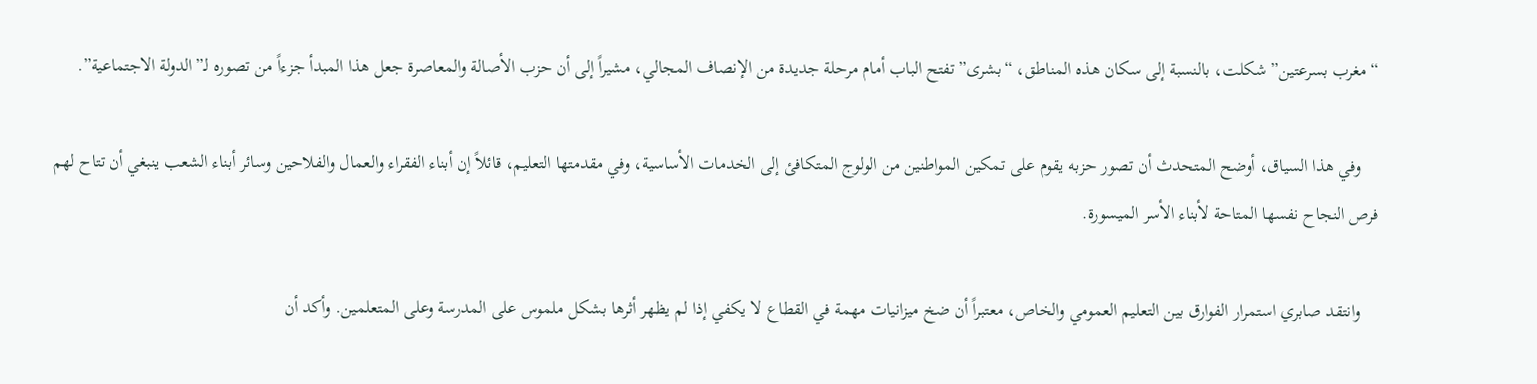“مغرب بسرعتين” شكلت، بالنسبة إلى سكان هذه المناطق، “بشرى” تفتح الباب أمام مرحلة جديدة من الإنصاف المجالي، مشيراً إلى أن حزب الأصالة والمعاصرة جعل هذا المبدأ جزءاً من تصوره لـ”الدولة الاجتماعية”.

    وفي هذا السياق، أوضح المتحدث أن تصور حزبه يقوم على تمكين المواطنين من الولوج المتكافئ إلى الخدمات الأساسية، وفي مقدمتها التعليم، قائلاً إن أبناء الفقراء والعمال والفلاحين وسائر أبناء الشعب ينبغي أن تتاح لهم فرص النجاح نفسها المتاحة لأبناء الأسر الميسورة.

    وانتقد صابري استمرار الفوارق بين التعليم العمومي والخاص، معتبراً أن ضخ ميزانيات مهمة في القطاع لا يكفي إذا لم يظهر أثرها بشكل ملموس على المدرسة وعلى المتعلمين. وأكد أن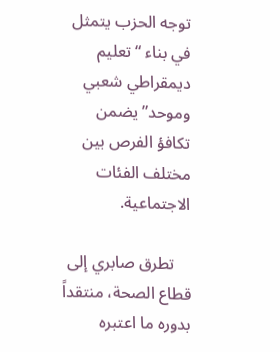توجه الحزب يتمثل في بناء “تعليم ديمقراطي شعبي وموحد” يضمن تكافؤ الفرص بين مختلف الفئات الاجتماعية.

    تطرق صابري إلى قطاع الصحة، منتقداً بدوره ما اعتبره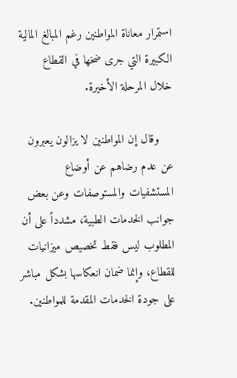استمرار معاناة المواطنين رغم المبالغ المالية الكبيرة التي جرى ضخها في القطاع خلال المرحلة الأخيرة.

    وقال إن المواطنين لا يزالون يعبرون عن عدم رضاهم عن أوضاع المستشفيات والمستوصفات وعن بعض جوانب الخدمات الطبية، مشدداً على أن المطلوب ليس فقط تخصيص ميزانيات للقطاع، وإنما ضمان انعكاسها بشكل مباشر على جودة الخدمات المقدمة للمواطنين.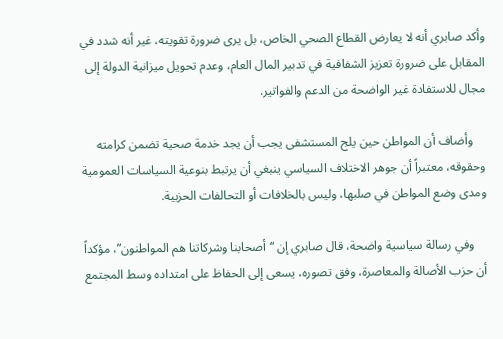وأكد صابري أنه لا يعارض القطاع الصحي الخاص، بل يرى ضرورة تقويته، غير أنه شدد في المقابل على ضرورة تعزيز الشفافية في تدبير المال العام، وعدم تحويل ميزانية الدولة إلى مجال للاستفادة غير الواضحة من الدعم والفواتير.

    وأضاف أن المواطن حين يلج المستشفى يجب أن يجد خدمة صحية تضمن كرامته وحقوقه، معتبراً أن جوهر الاختلاف السياسي ينبغي أن يرتبط بنوعية السياسات العمومية ومدى وضع المواطن في صلبها، وليس بالخلافات أو التحالفات الحزبية.

    وفي رسالة سياسية واضحة، قال صابري إن “أصحابنا وشركاتنا هم المواطنون”، مؤكداً أن حزب الأصالة والمعاصرة، وفق تصوره، يسعى إلى الحفاظ على امتداده وسط المجتمع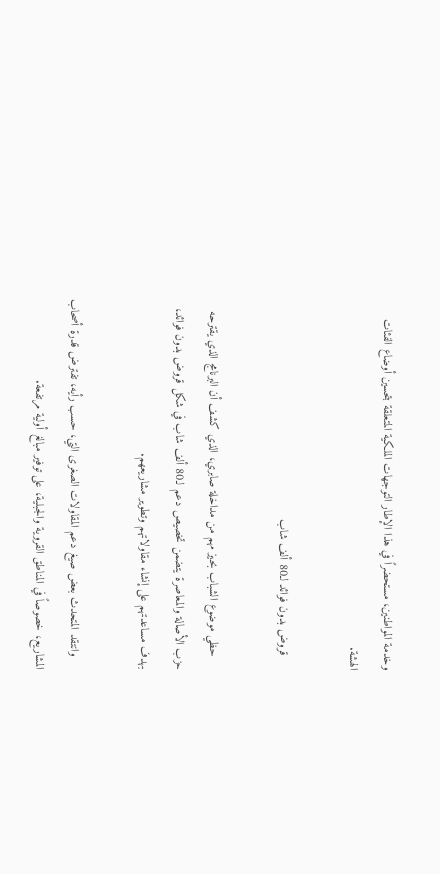وخدمة المواطنين، مستحضراً في هذا الإطار التوجهات الملكية المتعلقة بتحسين أوضاع الفئات الهشة.

    قروض بدون فوائد لـ80 ألف شاب

    حظي موضوع الشباب بحيز مهم من مداخلة صابري، الذي كشف أن البرنامج الذي يقترحه حزب الأصالة والمعاصرة يتضمن تخصيص دعم لـ80 ألف شاب في شكل قروض بدون فوائد، بهدف مساعدتهم على إنشاء مقاولاتهم وتطوير مشاريعهم.

    وانتقد المتحدث بعض صيغ دعم المقاولات الصغرى التي، حسب رأيه، تفترض قدرة أصحاب المشاريع، خصوصاً في المناطق القروية والجبلية، على توفير مبالغ أولية مرتفعة.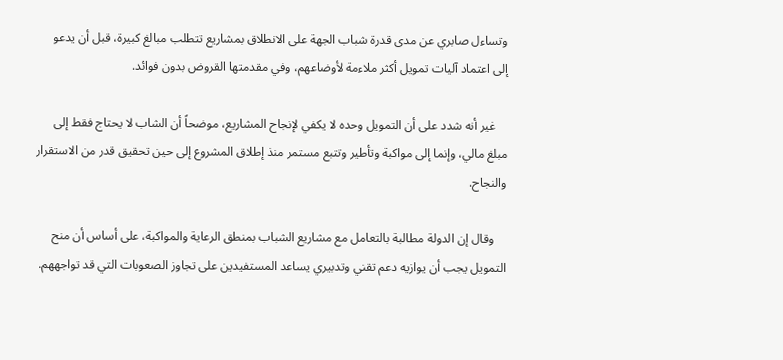وتساءل صابري عن مدى قدرة شباب الجهة على الانطلاق بمشاريع تتطلب مبالغ كبيرة، قبل أن يدعو إلى اعتماد آليات تمويل أكثر ملاءمة لأوضاعهم، وفي مقدمتها القروض بدون فوائد.

    غير أنه شدد على أن التمويل وحده لا يكفي لإنجاح المشاريع، موضحاً أن الشاب لا يحتاج فقط إلى مبلغ مالي، وإنما إلى مواكبة وتأطير وتتبع مستمر منذ إطلاق المشروع إلى حين تحقيق قدر من الاستقرار والنجاح.

    وقال إن الدولة مطالبة بالتعامل مع مشاريع الشباب بمنطق الرعاية والمواكبة، على أساس أن منح التمويل يجب أن يوازيه دعم تقني وتدبيري يساعد المستفيدين على تجاوز الصعوبات التي قد تواجههم.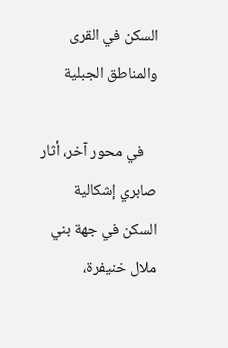السكن في القرى والمناطق الجبلية

    في محور آخر، أثار صابري إشكالية السكن في جهة بني ملال خنيفرة،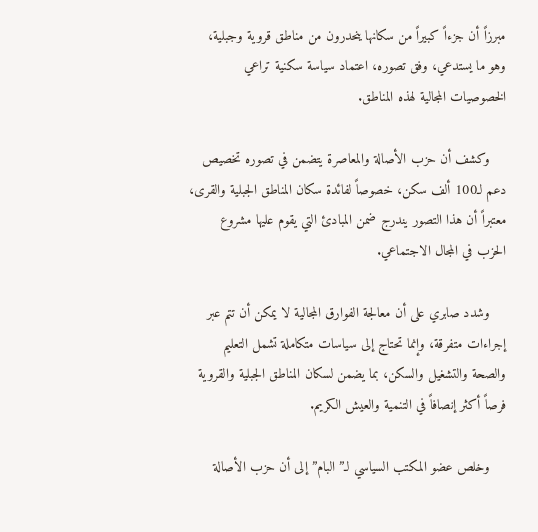مبرزاً أن جزءاً كبيراً من سكانها ينحدرون من مناطق قروية وجبلية، وهو ما يستدعي، وفق تصوره، اعتماد سياسة سكنية تراعي الخصوصيات المجالية لهذه المناطق.

    وكشف أن حزب الأصالة والمعاصرة يتضمن في تصوره تخصيص دعم لـ100 ألف سكن، خصوصاً لفائدة سكان المناطق الجبلية والقرى، معتبراً أن هذا التصور يندرج ضمن المبادئ التي يقوم عليها مشروع الحزب في المجال الاجتماعي.

    وشدد صابري على أن معالجة الفوارق المجالية لا يمكن أن تتم عبر إجراءات متفرقة، وإنما تحتاج إلى سياسات متكاملة تشمل التعليم والصحة والتشغيل والسكن، بما يضمن لسكان المناطق الجبلية والقروية فرصاً أكثر إنصافاً في التنمية والعيش الكريم.

    وخلص عضو المكتب السياسي لـ”البام” إلى أن حزب الأصالة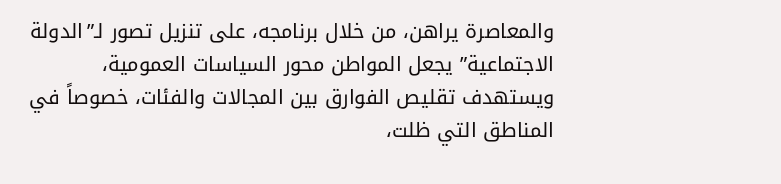والمعاصرة يراهن، من خلال برنامجه، على تنزيل تصور لـ”الدولة الاجتماعية” يجعل المواطن محور السياسات العمومية، ويستهدف تقليص الفوارق بين المجالات والفئات، خصوصاً في المناطق التي ظلت،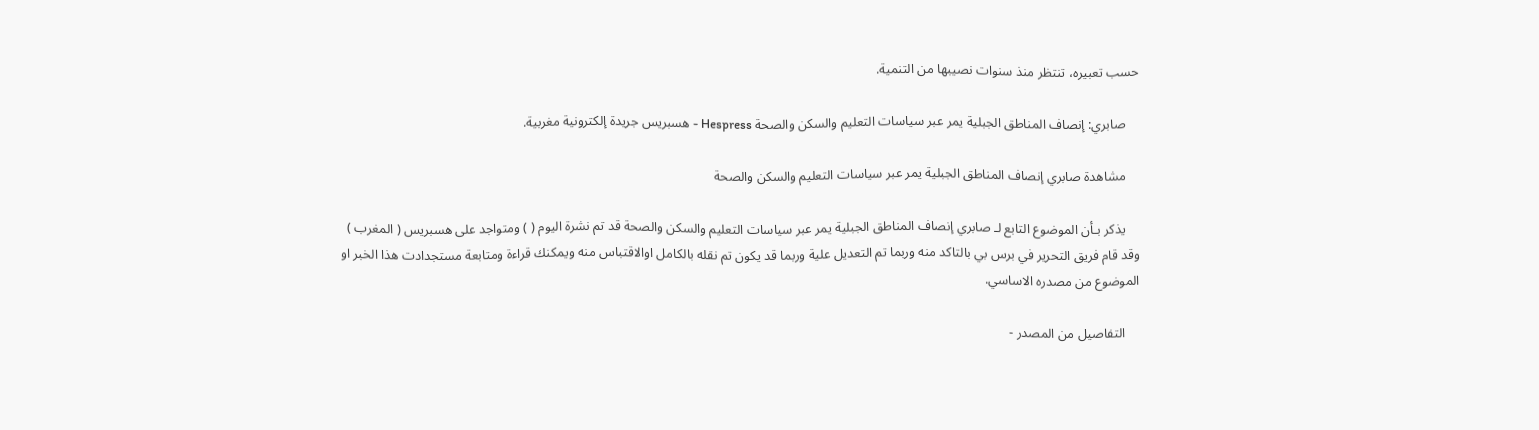حسب تعبيره، تنتظر منذ سنوات نصيبها من التنمية.

    صابري: إنصاف المناطق الجبلية يمر عبر سياسات التعليم والسكن والصحة Hespress - هسبريس جريدة إلكترونية مغربية.

    مشاهدة صابري إنصاف المناطق الجبلية يمر عبر سياسات التعليم والسكن والصحة

    يذكر بـأن الموضوع التابع لـ صابري إنصاف المناطق الجبلية يمر عبر سياسات التعليم والسكن والصحة قد تم نشرة اليوم ( ) ومتواجد على هسبريس ( المغرب ) وقد قام فريق التحرير في برس بي بالتاكد منه وربما تم التعديل علية وربما قد يكون تم نقله بالكامل اوالاقتباس منه ويمكنك قراءة ومتابعة مستجدادت هذا الخبر او الموضوع من مصدره الاساسي.

    التفاصيل من المصدر -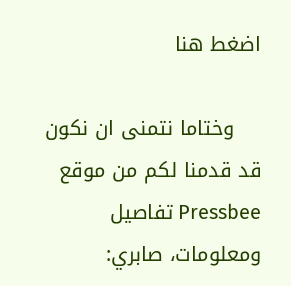اضغط هنا

    وختاما نتمنى ان نكون قد قدمنا لكم من موقع Pressbee تفاصيل ومعلومات، صابري: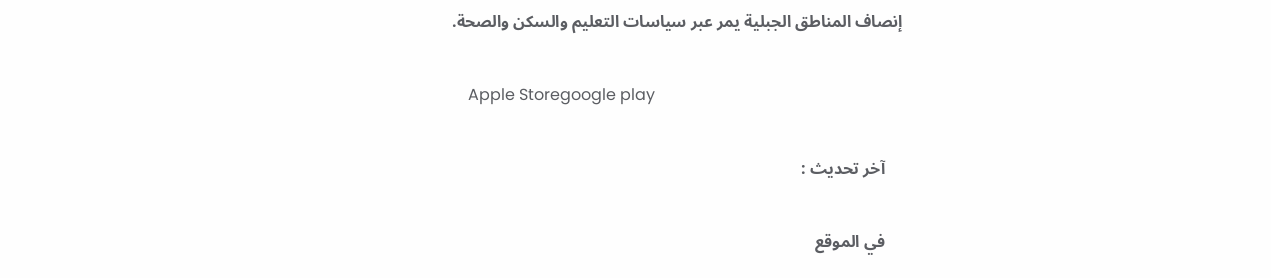إنصاف المناطق الجبلية يمر عبر سياسات التعليم والسكن والصحة.

    Apple Storegoogle play

    آخر تحديث :

    في الموقع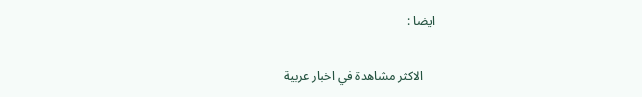ايضا :

    الاكثر مشاهدة في اخبار عربية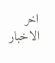اخر الاخبار